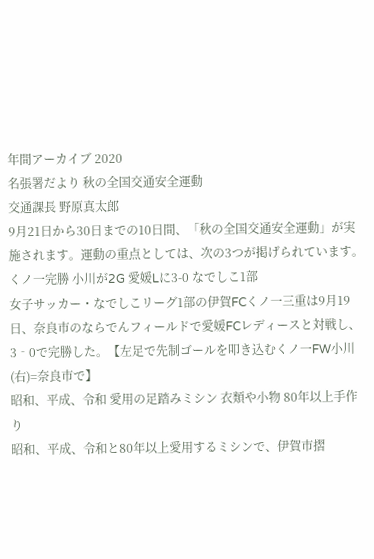年間アーカイブ 2020
名張署だより 秋の全国交通安全運動
交通課長 野原真太郎
9月21日から30日までの10日間、「秋の全国交通安全運動」が実施されます。運動の重点としては、次の3つが掲げられています。
くノ一完勝 小川が2G 愛媛Lに3-0 なでしこ1部
女子サッカー・なでしこリーグ1部の伊賀FCくノ一三重は9月19日、奈良市のならでんフィールドで愛媛FCレディースと対戦し、3‐0で完勝した。【左足で先制ゴールを叩き込むくノ一FW小川(右)=奈良市で】
昭和、平成、令和 愛用の足踏みミシン 衣類や小物 80年以上手作り
昭和、平成、令和と80年以上愛用するミシンで、伊賀市摺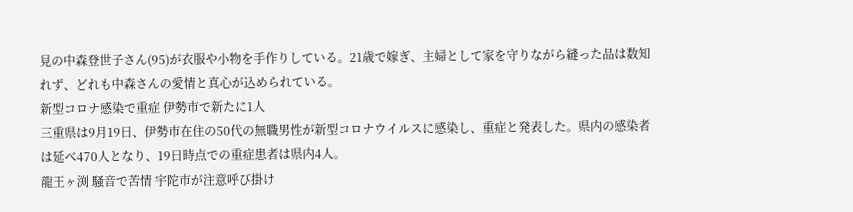見の中森登世子さん(95)が衣服や小物を手作りしている。21歳で嫁ぎ、主婦として家を守りながら縫った品は数知れず、どれも中森さんの愛情と真心が込められている。
新型コロナ感染で重症 伊勢市で新たに1人
三重県は9月19日、伊勢市在住の50代の無職男性が新型コロナウイルスに感染し、重症と発表した。県内の感染者は延べ470人となり、19日時点での重症患者は県内4人。
龍王ヶ渕 騒音で苦情 宇陀市が注意呼び掛け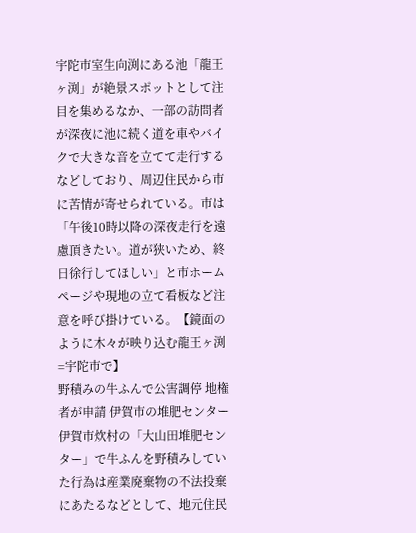宇陀市室生向渕にある池「龍王ヶ渕」が絶景スポットとして注目を集めるなか、一部の訪問者が深夜に池に続く道を車やバイクで大きな音を立てて走行するなどしており、周辺住民から市に苦情が寄せられている。市は「午後10時以降の深夜走行を遠慮頂きたい。道が狭いため、終日徐行してほしい」と市ホームページや現地の立て看板など注意を呼び掛けている。【鏡面のように木々が映り込む龍王ヶ渕=宇陀市で】
野積みの牛ふんで公害調停 地権者が申請 伊賀市の堆肥センター
伊賀市炊村の「大山田堆肥センター」で牛ふんを野積みしていた行為は産業廃棄物の不法投棄にあたるなどとして、地元住民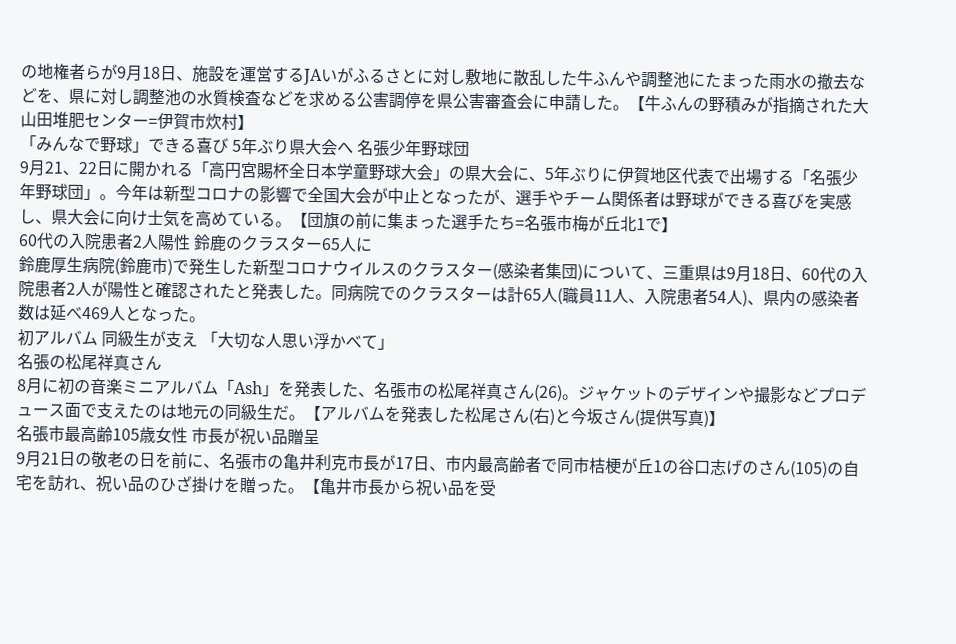の地権者らが9月18日、施設を運営するJAいがふるさとに対し敷地に散乱した牛ふんや調整池にたまった雨水の撤去などを、県に対し調整池の水質検査などを求める公害調停を県公害審査会に申請した。【牛ふんの野積みが指摘された大山田堆肥センター=伊賀市炊村】
「みんなで野球」できる喜び 5年ぶり県大会へ 名張少年野球団
9月21、22日に開かれる「高円宮賜杯全日本学童野球大会」の県大会に、5年ぶりに伊賀地区代表で出場する「名張少年野球団」。今年は新型コロナの影響で全国大会が中止となったが、選手やチーム関係者は野球ができる喜びを実感し、県大会に向け士気を高めている。【団旗の前に集まった選手たち=名張市梅が丘北1で】
60代の入院患者2人陽性 鈴鹿のクラスター65人に
鈴鹿厚生病院(鈴鹿市)で発生した新型コロナウイルスのクラスター(感染者集団)について、三重県は9月18日、60代の入院患者2人が陽性と確認されたと発表した。同病院でのクラスターは計65人(職員11人、入院患者54人)、県内の感染者数は延べ469人となった。
初アルバム 同級生が支え 「大切な人思い浮かべて」
名張の松尾祥真さん
8月に初の音楽ミニアルバム「Ash」を発表した、名張市の松尾祥真さん(26)。ジャケットのデザインや撮影などプロデュース面で支えたのは地元の同級生だ。【アルバムを発表した松尾さん(右)と今坂さん(提供写真)】
名張市最高齢105歳女性 市長が祝い品贈呈
9月21日の敬老の日を前に、名張市の亀井利克市長が17日、市内最高齢者で同市桔梗が丘1の谷口志げのさん(105)の自宅を訪れ、祝い品のひざ掛けを贈った。【亀井市長から祝い品を受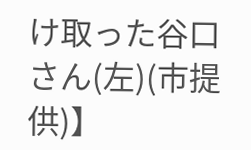け取った谷口さん(左)(市提供)】